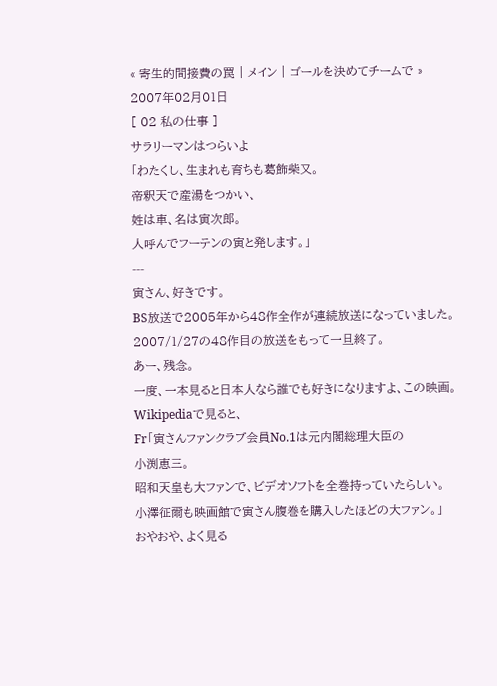« 寄生的間接費の罠 | メイン | ゴールを決めてチームで »
2007年02月01日
[ 02 私の仕事 ]
サラリーマンはつらいよ
「わたくし、生まれも育ちも葛飾柴又。
帝釈天で産湯をつかい、
姓は車、名は寅次郎。
人呼んでフーテンの寅と発します。」
---
寅さん、好きです。
BS放送で2005年から48作全作が連続放送になっていました。
2007/1/27の48作目の放送をもって一旦終了。
あー、残念。
一度、一本見ると日本人なら誰でも好きになりますよ、この映画。
Wikipediaで見ると、
Fr「寅さんファンクラブ会員No.1は元内閣総理大臣の
小渕恵三。
昭和天皇も大ファンで、ビデオソフトを全巻持っていたらしい。
小澤征爾も映画館で寅さん腹巻を購入したほどの大ファン。」
おやおや、よく見る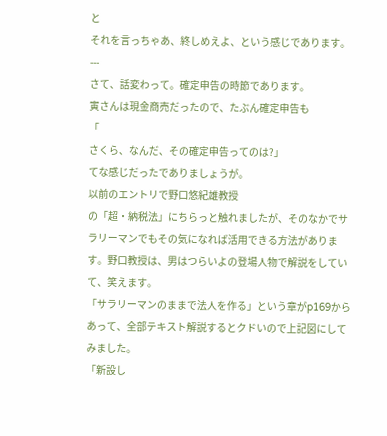と
それを言っちゃあ、終しめえよ、という感じであります。
---
さて、話変わって。確定申告の時節であります。
寅さんは現金商売だったので、たぶん確定申告も
「
さくら、なんだ、その確定申告ってのは?」
てな感じだったでありましょうが。
以前のエントリで野口悠紀雄教授
の「超・納税法」にちらっと触れましたが、そのなかでサラリーマンでもその気になれば活用できる方法があります。野口教授は、男はつらいよの登場人物で解説をしていて、笑えます。
「サラリーマンのままで法人を作る」という章がp169からあって、全部テキスト解説するとクドいので上記図にしてみました。
「新設し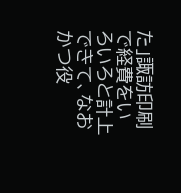た」諏訪印刷で経費をいろいろと計上できて、なおかつ役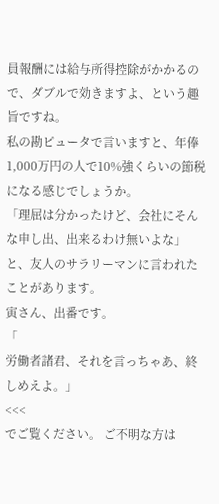員報酬には給与所得控除がかかるので、ダブルで効きますよ、という趣旨ですね。
私の勘ピュータで言いますと、年俸1,000万円の人で10%強くらいの節税になる感じでしょうか。
「理屈は分かったけど、会社にそんな申し出、出来るわけ無いよな」
と、友人のサラリーマンに言われたことがあります。
寅さん、出番です。
「
労働者諸君、それを言っちゃあ、終しめえよ。」
<<<
でご覧ください。 ご不明な方は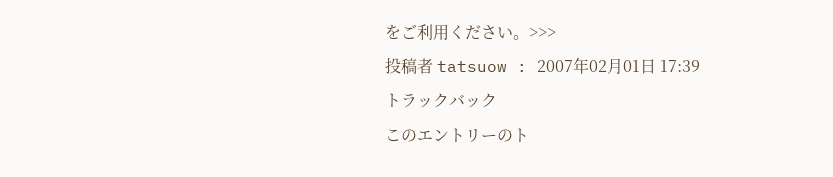をご利用ください。>>>
投稿者 tatsuow : 2007年02月01日 17:39
トラックバック
このエントリーのト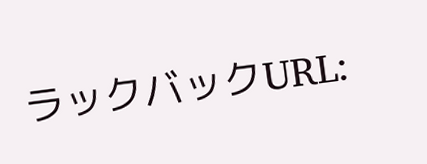ラックバックURL: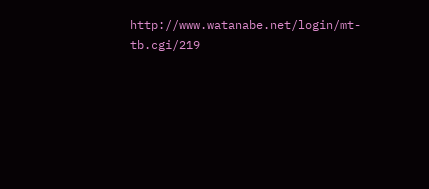http://www.watanabe.net/login/mt-tb.cgi/219